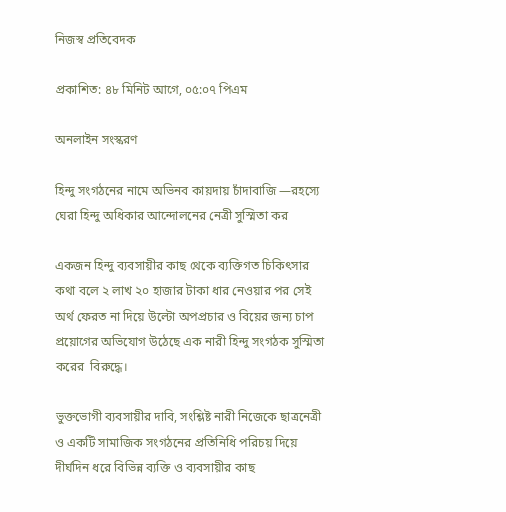নিজস্ব প্রতিবেদক

প্রকাশিত: ৪৮ মিনিট আগে, ০৫:০৭ পিএম

অনলাইন সংস্করণ

হিন্দু সংগঠনের নামে অভিনব কায়দায় চাঁদাবাজি —রহস্যে ঘেরা হিন্দু অধিকার আন্দোলনের নেত্রী সুস্মিতা কর

একজন হিন্দু ব্যবসায়ীর কাছ থেকে ব্যক্তিগত চিকিৎসার কথা বলে ২ লাখ ২০ হাজার টাকা ধার নেওয়ার পর সেই অর্থ ফেরত না দিয়ে উল্টো অপপ্রচার ও বিয়ের জন্য চাপ প্রয়োগের অভিযোগ উঠেছে এক নারী হিন্দু সংগঠক সুস্মিতা করের  বিরুদ্ধে।

ভুক্তভোগী ব্যবসায়ীর দাবি, সংশ্লিষ্ট নারী নিজেকে ছাত্রনেত্রী ও একটি সামাজিক সংগঠনের প্রতিনিধি পরিচয় দিয়ে দীর্ঘদিন ধরে বিভিন্ন ব্যক্তি ও ব্যবসায়ীর কাছ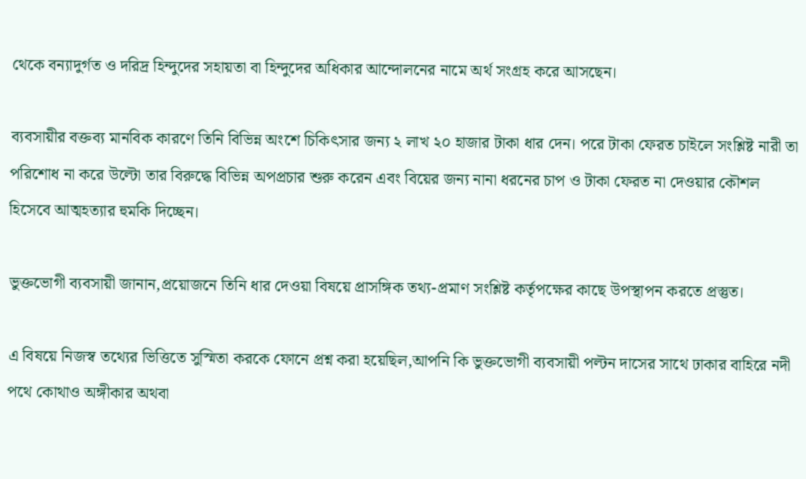থেকে বন্যাদুর্গত ও দরিদ্র হিন্দুদের সহায়তা বা হিন্দুদের অধিকার আন্দোলনের নামে অর্থ সংগ্রহ করে আসছেন।

ব্যবসায়ীর বক্তব্য মানবিক কারণে তিনি বিভিন্ন অংশে চিকিৎসার জন্য ২ লাখ ২০ হাজার টাকা ধার দেন। পরে টাকা ফেরত চাইলে সংশ্লিষ্ট নারী তা পরিশোধ না করে উল্টো তার বিরুদ্ধে বিভিন্ন অপপ্রচার শুরু করেন এবং বিয়ের জন্য নানা ধরনের চাপ ও টাকা ফেরত না দেওয়ার কৌশল হিসেবে আত্মহত্যার হুমকি দিচ্ছেন।

ভুক্তভোগী ব্যবসায়ী জানান,প্রয়োজনে তিনি ধার দেওয়া বিষয়ে প্রাসঙ্গিক তথ্য-প্রমাণ সংশ্লিষ্ট কর্তৃপক্ষের কাছে উপস্থাপন করতে প্রস্তুত।

এ বিষয়ে নিজস্ব তথ্যের ভিত্তিতে সুস্মিতা করকে ফোনে প্রশ্ন করা হয়েছিল,আপনি কি ভুক্তভোগী ব্যবসায়ী পল্টন দাসের সাথে ঢাকার বাহিরে নদী পথে কোথাও অঙ্গীকার অথবা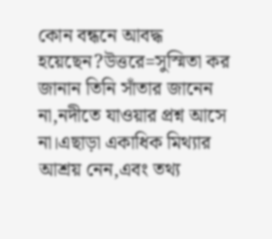কোন বন্ধনে আবদ্ধ হয়েছেন?উত্তরে=সুস্মিতা কর জানান তিনি সাঁতার জানেন না,নদীতে যাওয়ার প্রশ্ন আসে না।এছাড়া একাধিক মিথ্যার আশ্রয় নেন,এবং তথ্য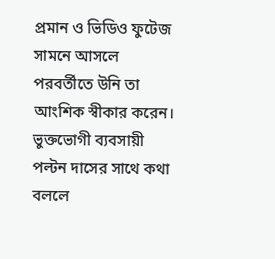প্রমান ও ভিডিও ফুটেজ সামনে আসলে পরবর্তীতে উনি তা আংশিক স্বীকার করেন।
ভুক্তভোগী ব্যবসায়ী পল্টন দাসের সাথে কথা বললে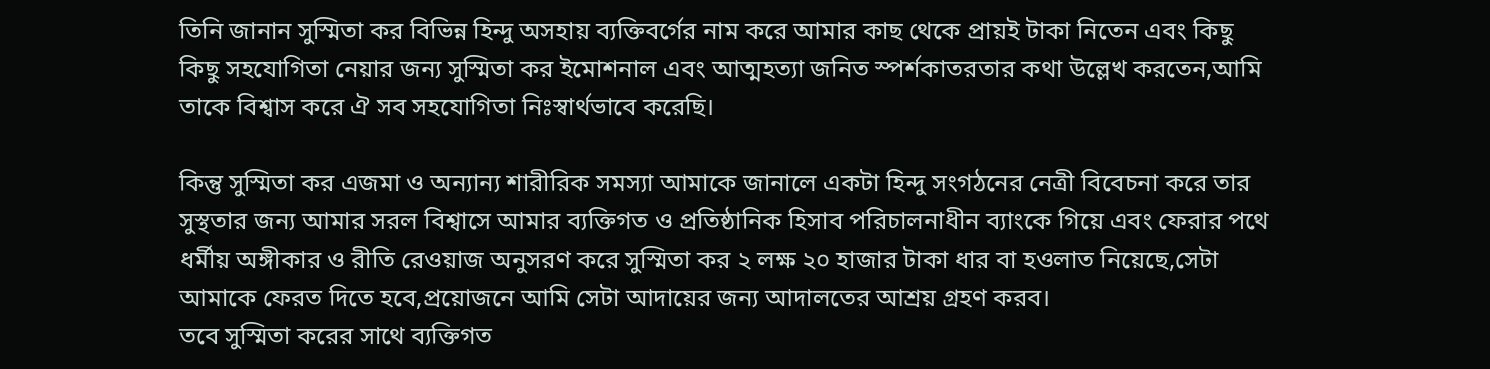তিনি জানান সুস্মিতা কর বিভিন্ন হিন্দু অসহায় ব্যক্তিবর্গের নাম করে আমার কাছ থেকে প্রায়ই টাকা নিতেন এবং কিছু কিছু সহযোগিতা নেয়ার জন্য সুস্মিতা কর ইমোশনাল এবং আত্মহত্যা জনিত স্পর্শকাতরতার কথা উল্লেখ করতেন,আমি তাকে বিশ্বাস করে ঐ সব সহযোগিতা নিঃস্বার্থভাবে করেছি।

কিন্তু সুস্মিতা কর এজমা ও অন্যান্য শারীরিক সমস্যা আমাকে জানালে একটা হিন্দু সংগঠনের নেত্রী বিবেচনা করে তার সুস্থতার জন্য আমার সরল বিশ্বাসে আমার ব্যক্তিগত ও প্রতিষ্ঠানিক হিসাব পরিচালনাধীন ব্যাংকে গিয়ে এবং ফেরার পথে ধর্মীয় অঙ্গীকার ও রীতি রেওয়াজ অনুসরণ করে সুস্মিতা কর ২ লক্ষ ২০ হাজার টাকা ধার বা হওলাত নিয়েছে,সেটা আমাকে ফেরত দিতে হবে,প্রয়োজনে আমি সেটা আদায়ের জন্য আদালতের আশ্রয় গ্রহণ করব।
তবে সুস্মিতা করের সাথে ব্যক্তিগত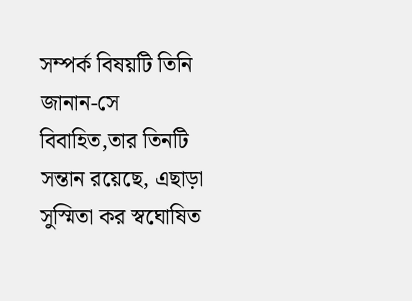সম্পর্ক বিষয়টি তিনি জানান-সে বিবাহিত,তার তিনটি সন্তান রয়েছে, এছাড়া সুস্মিতা কর স্বঘোষিত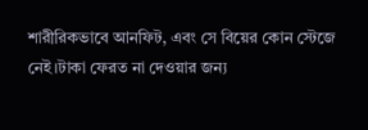শারীরিকভাবে আনফিট, এবং সে বিয়ের কোন স্টেজে নেই।টাকা ফেরত না দেওয়ার জন্য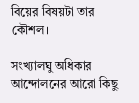বিয়ের বিষয়টা তার কৌশল।

সংখ্যালঘু অধিকার আন্দোলনের আরো কিছু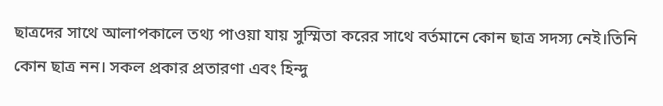ছাত্রদের সাথে আলাপকালে তথ্য পাওয়া যায় সুস্মিতা করের সাথে বর্তমানে কোন ছাত্র সদস্য নেই।তিনি কোন ছাত্র নন। সকল প্রকার প্রতারণা এবং হিন্দু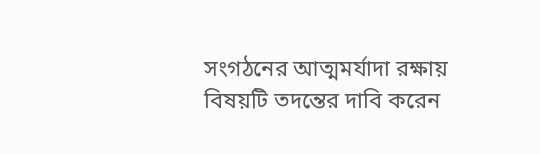সংগঠনের আত্মমর্যাদা রক্ষায় বিষয়টি তদন্তের দাবি করেন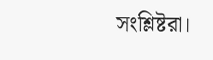সংশ্লিষ্টরা।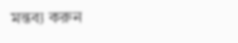মন্তব্য করুন